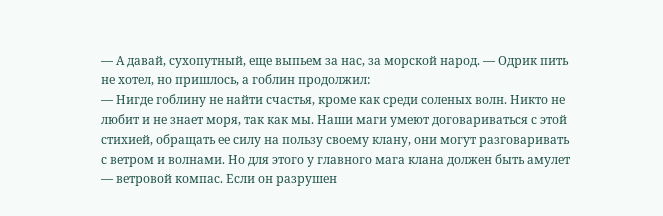— А давай, сухопутный, еще выпьем за нас, за морской народ. — Одрик пить не хотел, но пришлось, а гоблин продолжил:
— Нигде гоблину не найти счастья, кроме как среди соленых волн. Никто не любит и не знает моря, так как мы. Наши маги умеют договариваться с этой стихией, обращать ее силу на пользу своему клану, они могут разговаривать с ветром и волнами. Но для этого у главного мага клана должен быть амулет — ветровой компас. Если он разрушен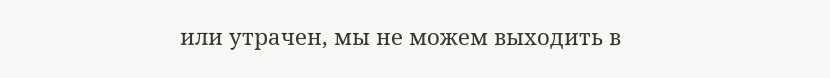или утрачен, мы не можем выходить в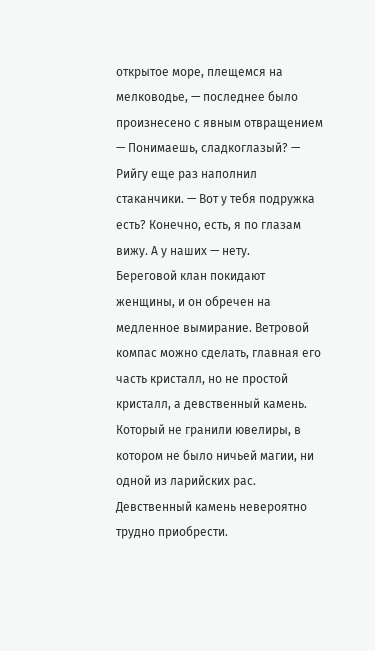открытое море, плещемся на мелководье, — последнее было произнесено с явным отвращением
— Понимаешь, сладкоглазый? — Рийгу еще раз наполнил стаканчики. — Вот у тебя подружка есть? Конечно, есть, я по глазам вижу. А у наших — нету.
Береговой клан покидают женщины, и он обречен на медленное вымирание. Ветровой компас можно сделать, главная его часть кристалл, но не простой кристалл, а девственный камень. Который не гранили ювелиры, в котором не было ничьей магии, ни одной из ларийских рас. Девственный камень невероятно трудно приобрести.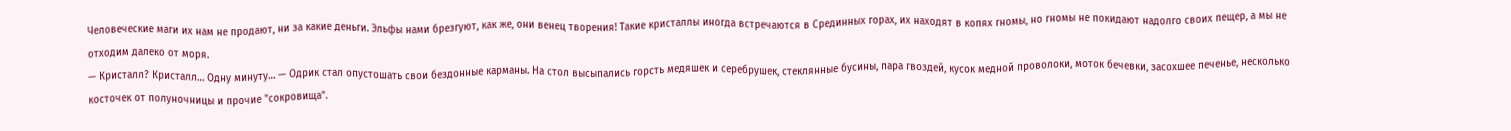Человеческие маги их нам не продают, ни за какие деньги. Эльфы нами брезгуют, как же, они венец творения! Такие кристаллы иногда встречаются в Срединных горах, их находят в копях гномы, но гномы не покидают надолго своих пещер, а мы не отходим далеко от моря.
— Кристалл? Кристалл… Одну минуту… — Одрик стал опустошать свои бездонные карманы. На стол высыпались горсть медяшек и серебрушек, стеклянные бусины, пара гвоздей, кусок медной проволоки, моток бечевки, засохшее печенье, несколько косточек от полуночницы и прочие "сокровища".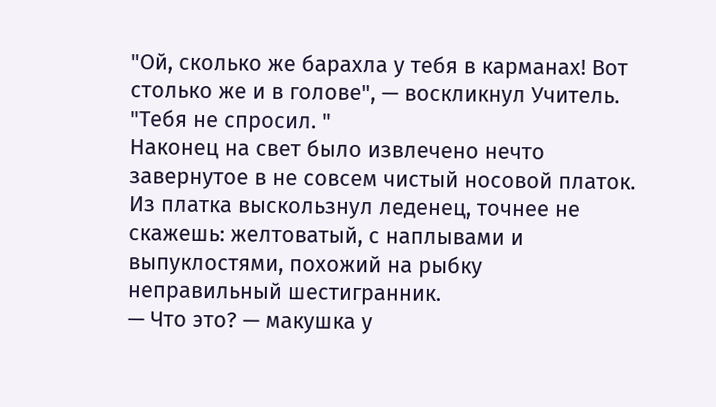"Ой, сколько же барахла у тебя в карманах! Вот столько же и в голове", — воскликнул Учитель.
"Тебя не спросил. "
Наконец на свет было извлечено нечто завернутое в не совсем чистый носовой платок. Из платка выскользнул леденец, точнее не скажешь: желтоватый, с наплывами и выпуклостями, похожий на рыбку неправильный шестигранник.
— Что это? — макушка у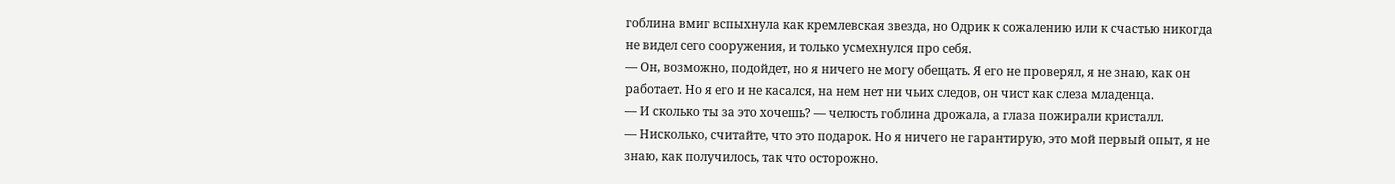гоблина вмиг вспыхнула как кремлевская звезда, но Одрик к сожалению или к счастью никогда не видел сего сооружения, и только усмехнулся про себя.
— Он, возможно, подойдет, но я ничего не могу обещать. Я его не проверял, я не знаю, как он работает. Но я его и не касался, на нем нет ни чьих следов, он чист как слеза младенца.
— И сколько ты за это хочешь? — челюсть гоблина дрожала, а глаза пожирали кристалл.
— Нисколько, считайте, что это подарок. Но я ничего не гарантирую, это мой первый опыт, я не знаю, как получилось, так что осторожно.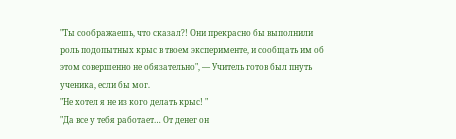"Ты соображаешь, что сказал?! Они прекрасно бы выполнили роль подопытных крыс в твоем эксперименте, и сообщать им об этом совершенно не обязательно", — Учитель готов был пнуть ученика, если бы мог.
"Не хотел я не из кого делать крыс! "
"Да все у тебя работает… От денег он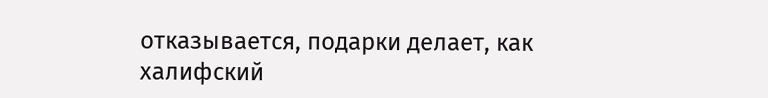отказывается, подарки делает, как халифский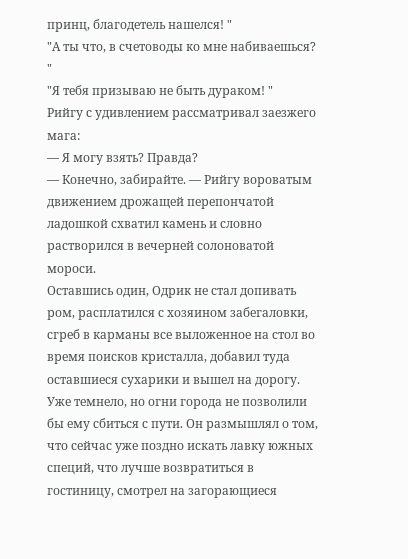принц, благодетель нашелся! "
"А ты что, в счетоводы ко мне набиваешься? "
"Я тебя призываю не быть дураком! "
Рийгу с удивлением рассматривал заезжего мага:
— Я могу взять? Правда?
— Конечно, забирайте. — Рийгу вороватым движением дрожащей перепончатой ладошкой схватил камень и словно растворился в вечерней солоноватой мороси.
Оставшись один, Одрик не стал допивать ром, расплатился с хозяином забегаловки, сгреб в карманы все выложенное на стол во время поисков кристалла, добавил туда оставшиеся сухарики и вышел на дорогу. Уже темнело, но огни города не позволили бы ему сбиться с пути. Он размышлял о том, что сейчас уже поздно искать лавку южных специй, что лучше возвратиться в гостиницу, смотрел на загорающиеся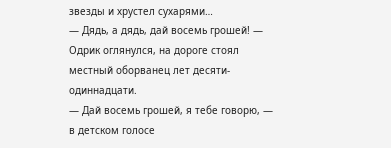звезды и хрустел сухарями…
— Дядь, а дядь, дай восемь грошей! — Одрик оглянулся, на дороге стоял местный оборванец лет десяти-одиннадцати.
— Дай восемь грошей, я тебе говорю, — в детском голосе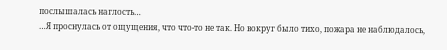послышалась наглость…
…Я проснулась от ощущения, что что-то не так. Но вокруг было тихо, пожара не наблюдалось,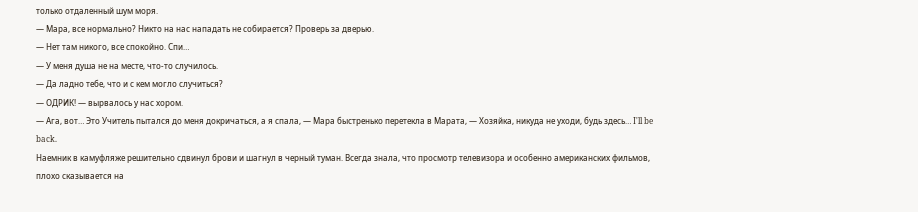только отдаленный шум моря.
— Мара, все нормально? Никто на нас нападать не собирается? Проверь за дверью.
— Нет там никого, все спокойно. Спи…
— У меня душа не на месте, что-то случилось.
— Да ладно тебе, что и с кем могло случиться?
— ОДРИК! — вырвалось у нас хором.
— Ага, вот… Это Учитель пытался до меня докричаться, а я спала, — Мара быстренько перетекла в Марата, — Хозяйка, никуда не уходи, будь здесь… I'll be back.
Наемник в камуфляже решительно сдвинул брови и шагнул в черный туман. Всегда знала, что просмотр телевизора и особенно американских фильмов, плохо сказывается на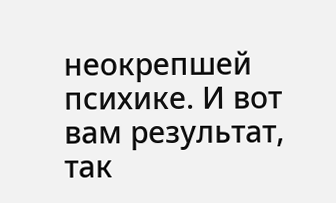неокрепшей психике. И вот вам результат, так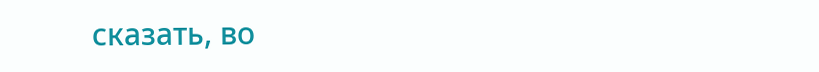сказать, во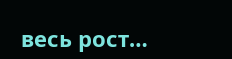весь рост…